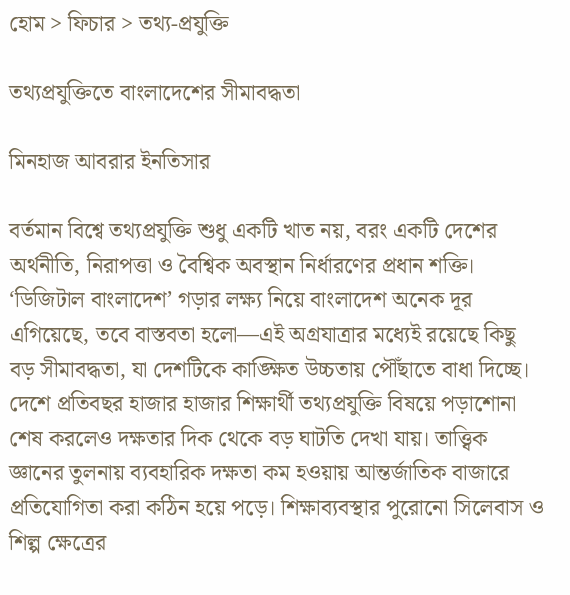হোম > ফিচার > তথ্য-প্রযুক্তি

তথ্যপ্রযুক্তিতে বাংলাদেশের সীমাবদ্ধতা

মিনহাজ আবরার ইনতিসার

বর্তমান বিশ্বে তথ্যপ্রযুক্তি শুধু একটি খাত নয়, বরং একটি দেশের অর্থনীতি, নিরাপত্তা ও বৈশ্বিক অবস্থান নির্ধারণের প্রধান শক্তি। ‘ডিজিটাল বাংলাদেশ’ গড়ার লক্ষ্য নিয়ে বাংলাদেশ অনেক দূর এগিয়েছে, তবে বাস্তবতা হলো—এই অগ্রযাত্রার মধ্যেই রয়েছে কিছু বড় সীমাবদ্ধতা, যা দেশটিকে কাঙ্ক্ষিত উচ্চতায় পৌঁছাতে বাধা দিচ্ছে। দেশে প্রতিবছর হাজার হাজার শিক্ষার্থী তথ্যপ্রযুক্তি বিষয়ে পড়াশোনা শেষ করলেও দক্ষতার দিক থেকে বড় ঘাটতি দেখা যায়। তাত্ত্বিক জ্ঞানের তুলনায় ব্যবহারিক দক্ষতা কম হওয়ায় আন্তর্জাতিক বাজারে প্রতিযোগিতা করা কঠিন হয়ে পড়ে। শিক্ষাব্যবস্থার পুরোনো সিলেবাস ও শিল্প ক্ষেত্রের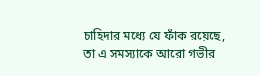চাহিদার মধ্যে যে ফাঁক রয়েছে, তা এ সমস্যাকে আরো গভীর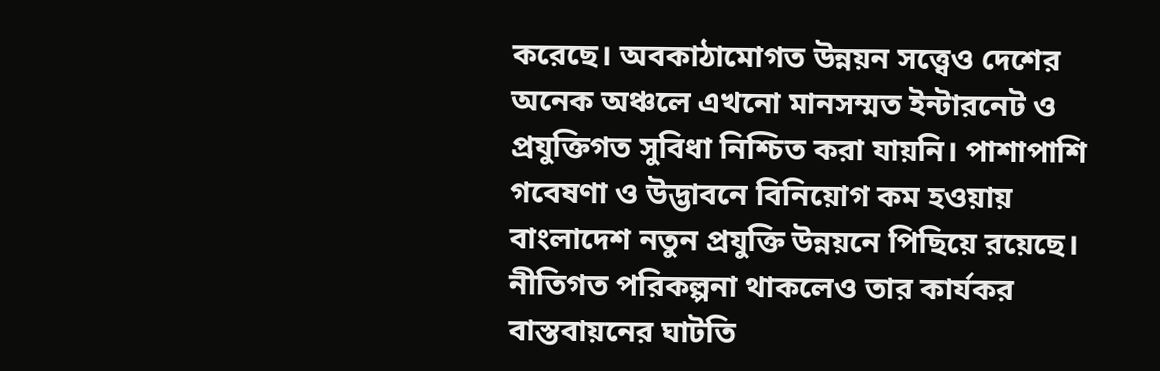করেছে। অবকাঠামোগত উন্নয়ন সত্ত্বেও দেশের অনেক অঞ্চলে এখনো মানসম্মত ইন্টারনেট ও প্রযুক্তিগত সুবিধা নিশ্চিত করা যায়নি। পাশাপাশি গবেষণা ও উদ্ভাবনে বিনিয়োগ কম হওয়ায় বাংলাদেশ নতুন প্রযুক্তি উন্নয়নে পিছিয়ে রয়েছে। নীতিগত পরিকল্পনা থাকলেও তার কার্যকর বাস্তবায়নের ঘাটতি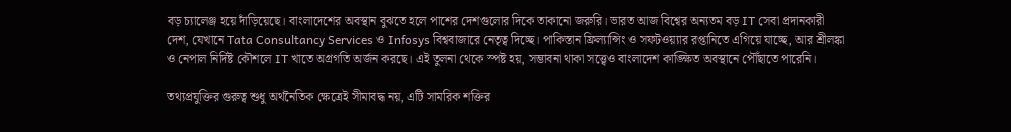বড় চ্যালেঞ্জ হয়ে দাঁড়িয়েছে। বাংলাদেশের অবস্থান বুঝতে হলে পাশের দেশগুলোর দিকে তাকানো জরুরি। ভারত আজ বিশ্বের অন্যতম বড় IT সেবা প্রদানকারী দেশ, যেখানে Tata Consultancy Services ও Infosys বিশ্ববাজারে নেতৃত্ব দিচ্ছে। পাকিস্তান ফ্রিল্যান্সিং ও সফটওয়্যার রপ্তানিতে এগিয়ে যাচ্ছে, আর শ্রীলঙ্কা ও নেপাল নির্দিষ্ট কৌশলে IT খাতে অগ্রগতি অর্জন করছে। এই তুলনা থেকে স্পষ্ট হয়, সম্ভাবনা থাকা সত্ত্বেও বাংলাদেশ কাঙ্ক্ষিত অবস্থানে পৌঁছাতে পারেনি।

তথ্যপ্রযুক্তির গুরুত্ব শুধু অর্থনৈতিক ক্ষেত্রেই সীমাবদ্ধ নয়, এটি সামরিক শক্তির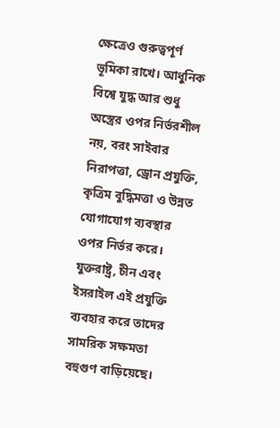ক্ষেত্রেও গুরুত্বপূর্ণ ভূমিকা রাখে। আধুনিক বিশ্বে যুদ্ধ আর শুধু অস্ত্রের ওপর নির্ভরশীল নয়, বরং সাইবার নিরাপত্তা, ড্রোন প্রযুক্তি, কৃত্রিম বুদ্ধিমত্তা ও উন্নত যোগাযোগ ব্যবস্থার ওপর নির্ভর করে। যুক্তরাষ্ট্র, চীন এবং ইসরাইল এই প্রযুক্তি ব্যবহার করে তাদের সামরিক সক্ষমতা বহুগুণ বাড়িয়েছে।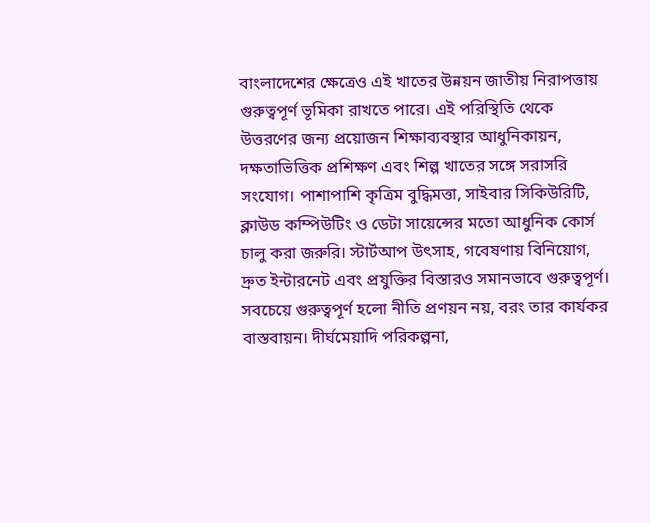বাংলাদেশের ক্ষেত্রেও এই খাতের উন্নয়ন জাতীয় নিরাপত্তায় গুরুত্বপূর্ণ ভূমিকা রাখতে পারে। এই পরিস্থিতি থেকে উত্তরণের জন্য প্রয়োজন শিক্ষাব্যবস্থার আধুনিকায়ন, দক্ষতাভিত্তিক প্রশিক্ষণ এবং শিল্প খাতের সঙ্গে সরাসরি সংযোগ। পাশাপাশি কৃত্রিম বুদ্ধিমত্তা, সাইবার সিকিউরিটি, ক্লাউড কম্পিউটিং ও ডেটা সায়েন্সের মতো আধুনিক কোর্স চালু করা জরুরি। স্টার্টআপ উৎসাহ, গবেষণায় বিনিয়োগ, দ্রুত ইন্টারনেট এবং প্রযুক্তির বিস্তারও সমানভাবে গুরুত্বপূর্ণ। সবচেয়ে গুরুত্বপূর্ণ হলো নীতি প্রণয়ন নয়, বরং তার কার্যকর বাস্তবায়ন। দীর্ঘমেয়াদি পরিকল্পনা,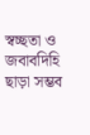স্বচ্ছতা ও জবাবদিহি ছাড়া সম্ভব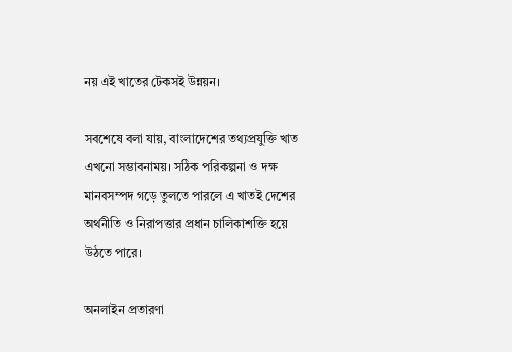নয় এই খাতের টেকসই উন্নয়ন।

সবশেষে বলা যায়, বাংলাদেশের তথ্যপ্রযুক্তি খাত এখনো সম্ভাবনাময়। সঠিক পরিকল্পনা ও দক্ষ মানবসম্পদ গড়ে তুলতে পারলে এ খাতই দেশের অর্থনীতি ও নিরাপত্তার প্রধান চালিকাশক্তি হয়ে উঠতে পারে।

অনলাইন প্রতারণা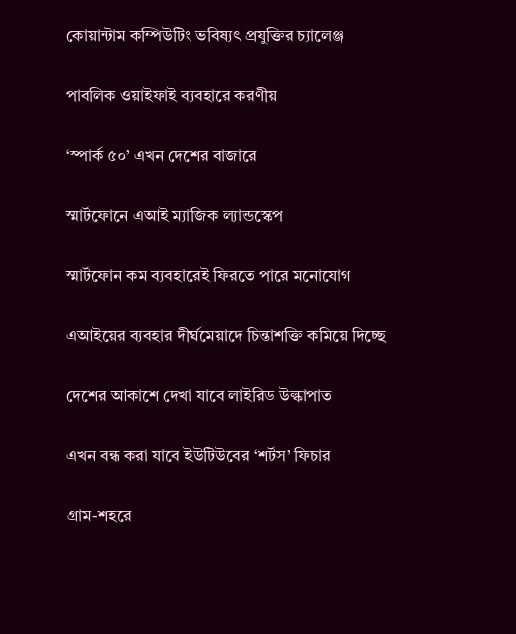কোয়ান্টাম কম্পিউটিং ভবিষ্যৎ প্রযুক্তির চ্যালেঞ্জ

পাবলিক ওয়াইফাই ব্যবহারে করণীয়

‘স্পার্ক ৫০’ এখন দেশের বাজারে

স্মার্টফোনে এআই ম্যাজিক ল্যান্ডস্কেপ

স্মার্টফোন কম ব্যবহারেই ফিরতে পারে মনোযোগ

এআইয়ের ব্যবহার দীর্ঘমেয়াদে চিন্তাশক্তি কমিয়ে দিচ্ছে

দেশের আকাশে দেখা যাবে লাইরিড উল্কাপাত

এখন বন্ধ করা যাবে ইউটিউবের ‘শর্টস’ ফিচার

গ্রাম-শহরে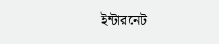ইন্টারনেট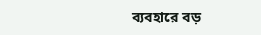ব্যবহারে বড়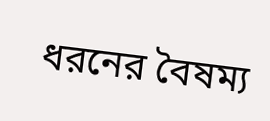ধরনের বৈষম্য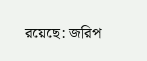রয়েছে: জরিপ